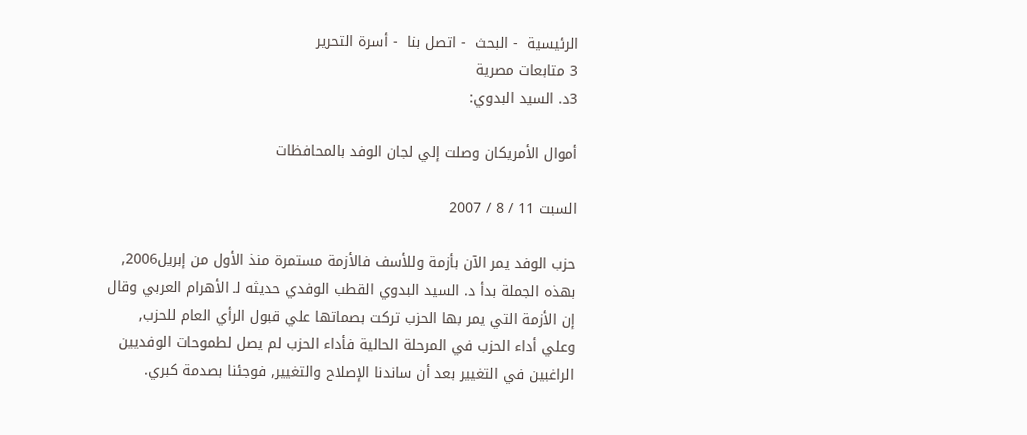الرئيسية  - البحث  - اتصل بنا  - أسرة التحرير
3 متابعات مصرية
3د. السيد البدوي:

أموال الأمريكان وصلت إلي لجان الوفد بالمحافظات

السبت 11 / 8 / 2007

حزب الوفد يمر الآن بأزمة وللأسف فالأزمة مستمرة منذ الأول من إبريل2006, بهذه الجملة بدأ د. السيد البدوي القطب الوفدي حديثه لـ الأهرام العربي وقال إن الأزمة التي يمر بها الحزب تركت بصماتها علي قبول الرأي العام للحزب, وعلي أداء الحزب في المرحلة الحالية فأداء الحزب لم يصل لطموحات الوفديين الراغبين في التغيير بعد أن ساندنا الإصلاح والتغيير, فوجئنا بصدمة كبري.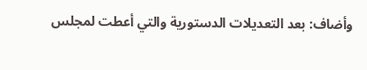وأضاف: بعد التعديلات الدستورية والتي أعطت لمجلس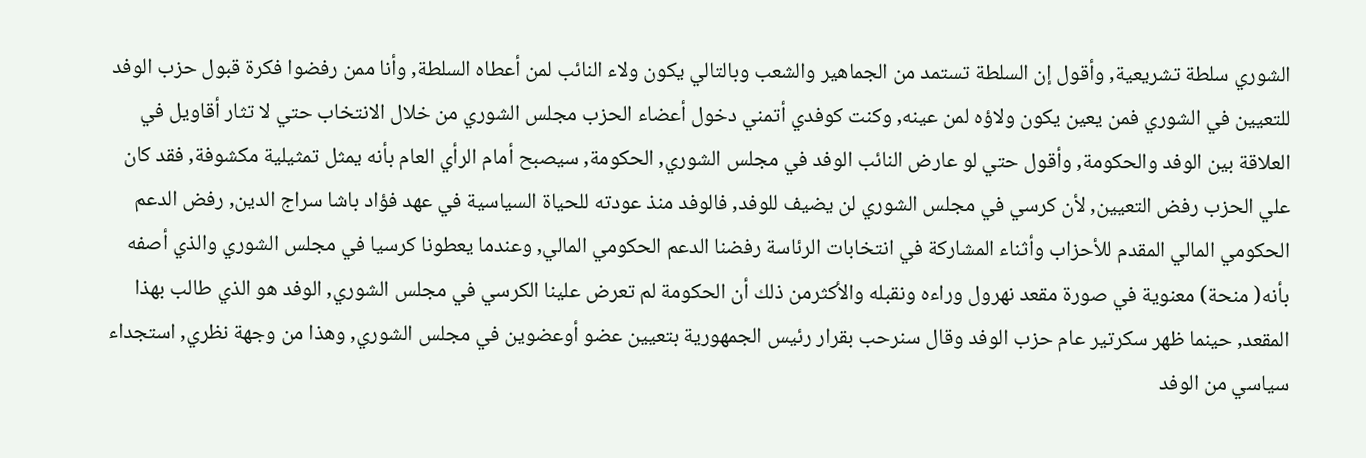الشوري سلطة تشريعية, وأقول إن السلطة تستمد من الجماهير والشعب وبالتالي يكون ولاء النائب لمن أعطاه السلطة, وأنا ممن رفضوا فكرة قبول حزب الوفد للتعيين في الشوري فمن يعين يكون ولاؤه لمن عينه, وكنت كوفدي أتمني دخول أعضاء الحزب مجلس الشوري من خلال الانتخاب حتي لا تثار أقاويل في العلاقة بين الوفد والحكومة, وأقول حتي لو عارض النائب الوفد في مجلس الشوري, الحكومة, سيصبح أمام الرأي العام بأنه يمثل تمثيلية مكشوفة, فقد كان علي الحزب رفض التعيين, لأن كرسي في مجلس الشوري لن يضيف للوفد, فالوفد منذ عودته للحياة السياسية في عهد فؤاد باشا سراج الدين, رفض الدعم الحكومي المالي المقدم للأحزاب وأثناء المشاركة في انتخابات الرئاسة رفضنا الدعم الحكومي المالي, وعندما يعطونا كرسيا في مجلس الشوري والذي أصفه بأنه( منحة) معنوية في صورة مقعد نهرول وراءه ونقبله والأكثرمن ذلك أن الحكومة لم تعرض علينا الكرسي في مجلس الشوري, الوفد هو الذي طالب بهذا المقعد, حينما ظهر سكرتير عام حزب الوفد وقال سنرحب بقرار رئيس الجمهورية بتعيين عضو أوعضوين في مجلس الشوري, وهذا من وجهة نظري, استجداء سياسي من الوفد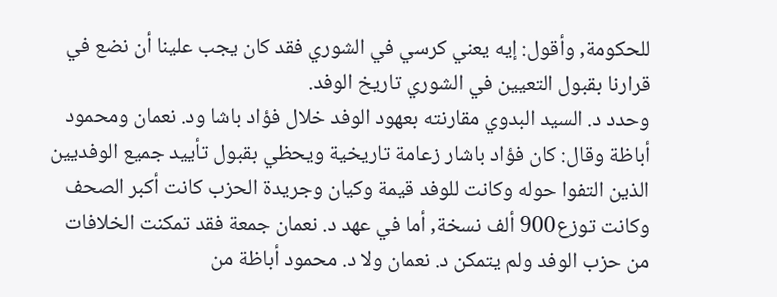للحكومة, وأقول: إيه يعني كرسي في الشوري فقد كان يجب علينا أن نضع في قرارنا بقبول التعيين في الشوري تاريخ الوفد.
وحدد د. السيد البدوي مقارنته بعهود الوفد خلال فؤاد باشا ود. نعمان ومحمود أباظة وقال: كان فؤاد باشار زعامة تاريخية ويحظي بقبول تأييد جميع الوفديين الذين التفوا حوله وكانت للوفد قيمة وكيان وجريدة الحزب كانت أكبر الصحف وكانت توزع900 ألف نسخة, أما في عهد د. نعمان جمعة فقد تمكنت الخلافات من حزب الوفد ولم يتمكن د. نعمان ولا د. محمود أباظة من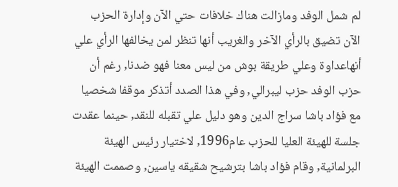لم شمل الوفد ومازالت هناك خلافات حتي الآن وإدارة الحزب الآن تضيق بالرأي الآخر والغريب أنها تنظر لمن يخالفها الرأي علي أنهاعداوة وعلي طريقة بوش من ليس معنا فهو ضدنا, رغم أن حزب الوفد حزب ليبرالي, وفي هذا الصدد أتذكر موقفا شخصيا مع فؤاد باشا سراج الدين وهو دليل علي تقبله للنقد, حينما عقدت جلسة للهيئة العليا للحزب عام1996, لاختيار رئيس الهيئة البرلمانية, وقام فؤاد باشا بترشيح شقيقه ياسين, وصممت الهيئة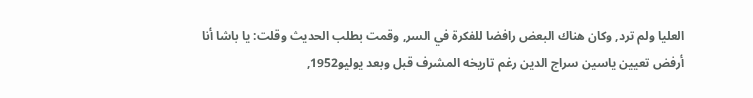العليا ولم ترد, وكان هناك البعض رافضا للفكرة في السر, وقمت بطلب الحديث وقلت: يا باشا أنا أرفض تعيين ياسين سراج الدين رغم تاريخه المشرف قبل وبعد يوليو1952,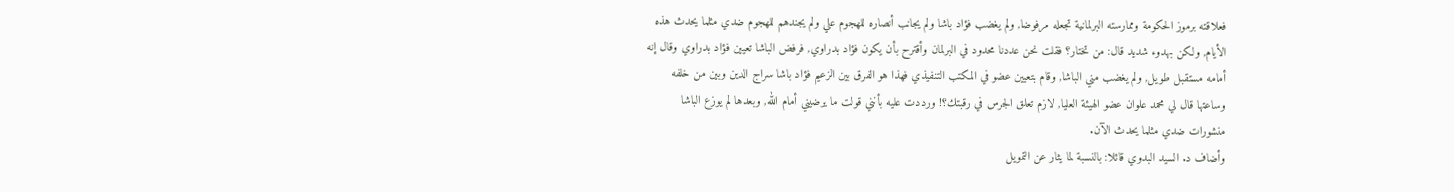فعلاقته برموز الحكومة وممارسته البرلمانية تجعله مرفوضا, ولم يغضب فؤاد باشا ولم يجانب أنصاره للهجوم علي ولم يجندهم للهجوم ضدي مثلما يحدث هذه الأيام, ولكن بهدوء شديد قال: من تختار؟ فقلت نحن عددنا محدود في البرلمان وأقترح بأن يكون فؤاد بدراوي, فرفض الباشا تعيين فؤاد بدراوي وقال إنه أمامه مستقبل طويل, ولم يغضب مني الباشا, وقام بتعيين عضو في المكتب التنفيذي فهذا هو الفرق بين الزعيم فؤاد باشا سراج الدين وبين من خلفه وساعتها قال لي محمد علوان عضو الهيئة العليا, لازم تعلق الجرس في رقبتك؟! ورددت عليه بأنني قولت ما يرضيني أمام الله, وبعدها لم يوزع الباشا منشورات ضدي مثلما يحدث الآن.
وأضاف د. السيد البدوي قائلا: بالنسبة لما يثار عن التمويل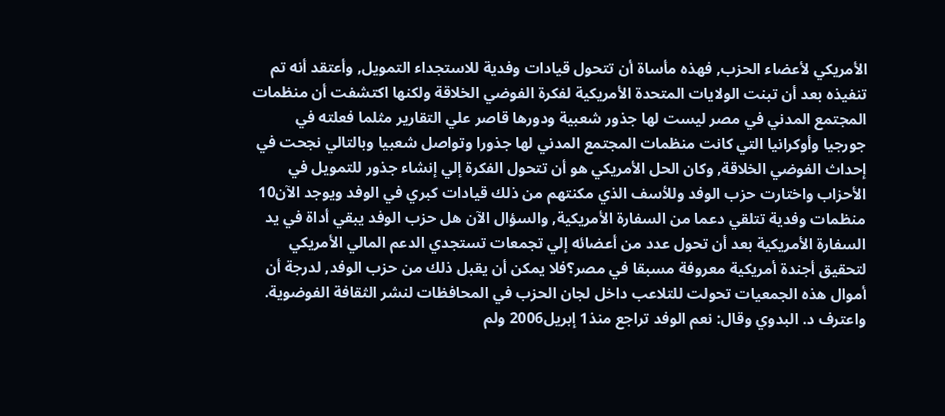الأمريكي لأعضاء الحزب, فهذه مأساة أن تتحول قيادات وفدية للاستجداء التمويل, وأعتقد أنه تم تنفيذه بعد أن تبنت الولايات المتحدة الأمريكية لفكرة الفوضي الخلاقة ولكنها اكتشفت أن منظمات المجتمع المدني في مصر ليست لها جذور شعبية ودورها قاصر علي التقارير مثلما فعلته في جورجيا وأوكرانيا التي كانت منظمات المجتمع المدني لها جذورا وتواصل شعبيا وبالتالي نجحت في إحداث الفوضي الخلاقة, وكان الحل الأمريكي هو أن تتحول الفكرة إلي إنشاء جذور للتمويل في الأحزاب واختارت حزب الوفد وللأسف الذي مكنتهم من ذلك قيادات كبري في الوفد ويوجد الآن10 منظمات وفدية تتلقي دعما من السفارة الأمريكية, والسؤال الآن هل حزب الوفد يبقي أداة في يد السفارة الأمريكية بعد أن تحول عدد من أعضائه إلي تجمعات تستجدي الدعم المالي الأمريكي لتحقيق أجندة أمريكية معروفة مسبقا في مصر؟فلا يمكن أن يقبل ذلك من حزب الوفد, لدرجة أن أموال هذه الجمعيات تحولت للتلاعب داخل لجان الحزب في المحافظات لنشر الثقافة الفوضوية.
واعترف د. البدوي وقال: نعم الوفد تراجع منذ1 إبريل2006 ولم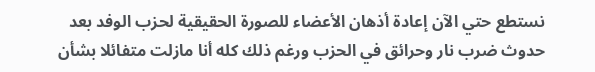نستطع حتي الآن إعادة أذهان الأعضاء للصورة الحقيقية لحزب الوفد بعد حدوث ضرب نار وحرائق في الحزب ورغم ذلك كله أنا مازلت متفائلا بشأن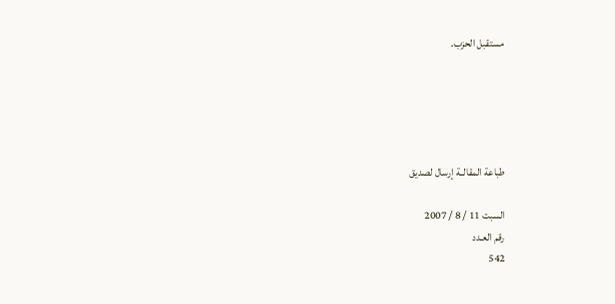مستقبل الحزب.





طباعة المقالــة إرسال لصديق

السبت 11 / 8 / 2007
رقم العـدد
542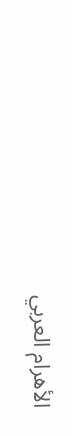الأهرام العربي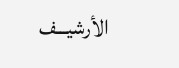الأرشيـــف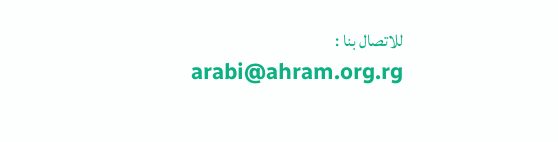للاتصال بنا : arabi@ahram.org.rg